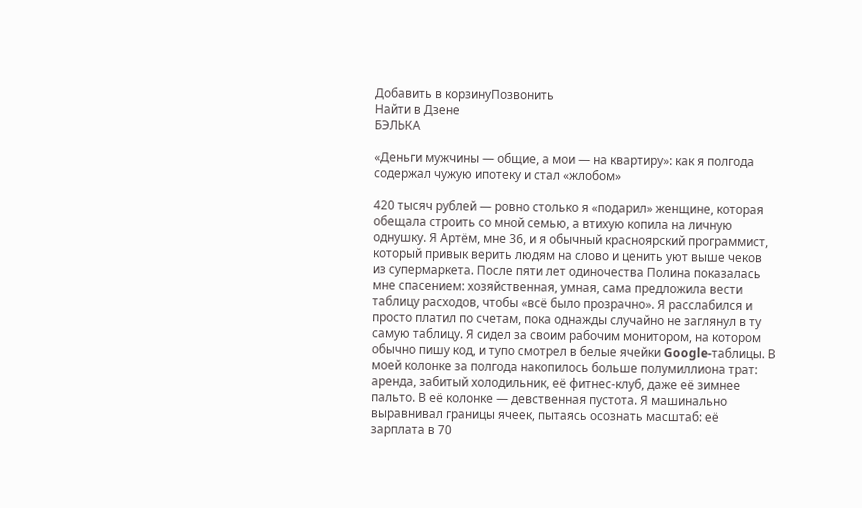Добавить в корзинуПозвонить
Найти в Дзене
БЭЛЬКА

«Деньги мужчины — общие, а мои — на квартиру»: как я полгода содержал чужую ипотеку и стал «жлобом»

420 тысяч рублей — ровно столько я «подарил» женщине, которая обещала строить со мной семью, а втихую копила на личную однушку. Я Артём, мне 36, и я обычный красноярский программист, который привык верить людям на слово и ценить уют выше чеков из супермаркета. После пяти лет одиночества Полина показалась мне спасением: хозяйственная, умная, сама предложила вести таблицу расходов, чтобы «всё было прозрачно». Я расслабился и просто платил по счетам, пока однажды случайно не заглянул в ту самую таблицу. Я сидел за своим рабочим монитором, на котором обычно пишу код, и тупо смотрел в белые ячейки Google-таблицы. В моей колонке за полгода накопилось больше полумиллиона трат: аренда, забитый холодильник, её фитнес-клуб, даже её зимнее пальто. В её колонке — девственная пустота. Я машинально выравнивал границы ячеек, пытаясь осознать масштаб: её зарплата в 70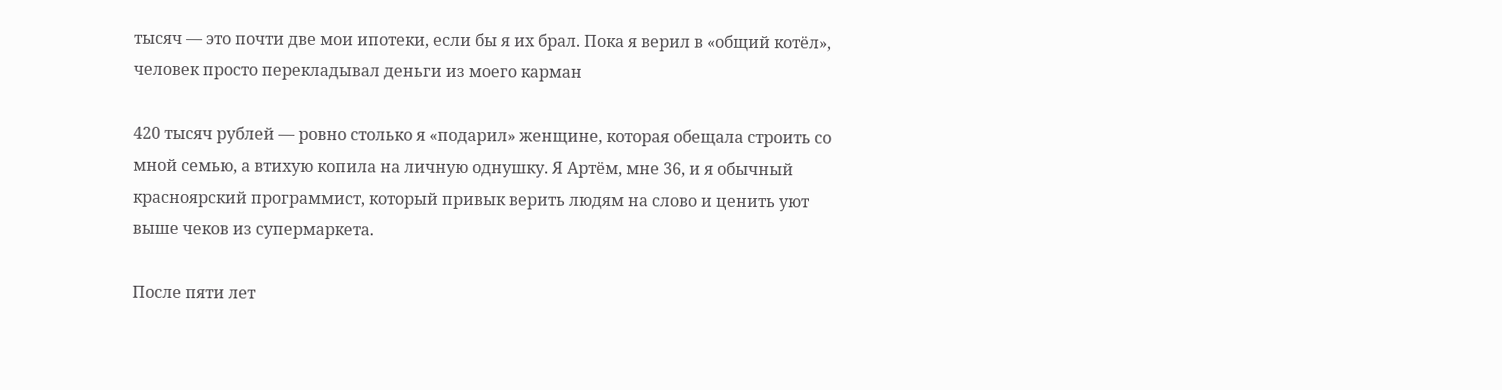тысяч — это почти две мои ипотеки, если бы я их брал. Пока я верил в «общий котёл», человек просто перекладывал деньги из моего карман

420 тысяч рублей — ровно столько я «подарил» женщине, которая обещала строить со мной семью, а втихую копила на личную однушку. Я Артём, мне 36, и я обычный красноярский программист, который привык верить людям на слово и ценить уют выше чеков из супермаркета.

После пяти лет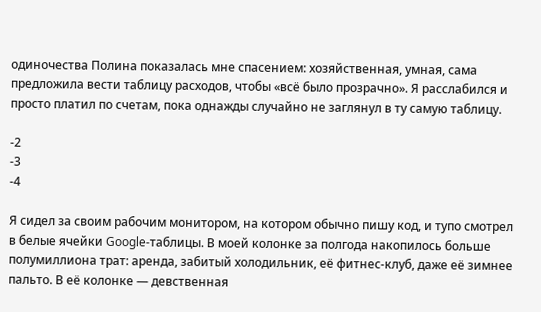одиночества Полина показалась мне спасением: хозяйственная, умная, сама предложила вести таблицу расходов, чтобы «всё было прозрачно». Я расслабился и просто платил по счетам, пока однажды случайно не заглянул в ту самую таблицу.

-2
-3
-4

Я сидел за своим рабочим монитором, на котором обычно пишу код, и тупо смотрел в белые ячейки Google-таблицы. В моей колонке за полгода накопилось больше полумиллиона трат: аренда, забитый холодильник, её фитнес-клуб, даже её зимнее пальто. В её колонке — девственная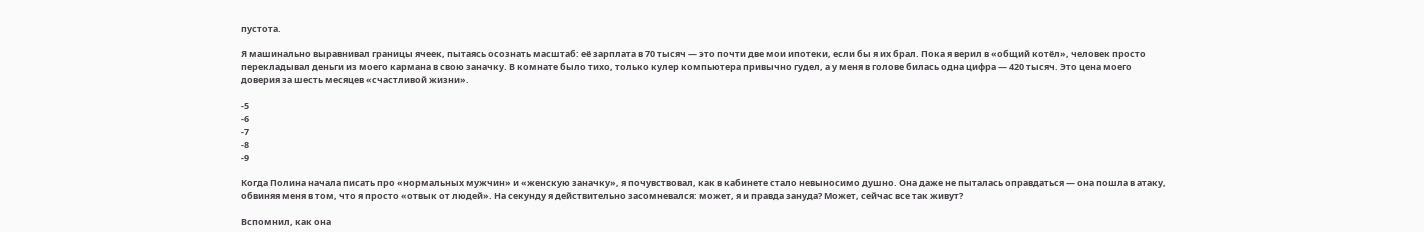пустота.

Я машинально выравнивал границы ячеек, пытаясь осознать масштаб: её зарплата в 70 тысяч — это почти две мои ипотеки, если бы я их брал. Пока я верил в «общий котёл», человек просто перекладывал деньги из моего кармана в свою заначку. В комнате было тихо, только кулер компьютера привычно гудел, а у меня в голове билась одна цифра — 420 тысяч. Это цена моего доверия за шесть месяцев «счастливой жизни».

-5
-6
-7
-8
-9

Когда Полина начала писать про «нормальных мужчин» и «женскую заначку», я почувствовал, как в кабинете стало невыносимо душно. Она даже не пыталась оправдаться — она пошла в атаку, обвиняя меня в том, что я просто «отвык от людей». На секунду я действительно засомневался: может, я и правда зануда? Может, сейчас все так живут?

Вспомнил, как она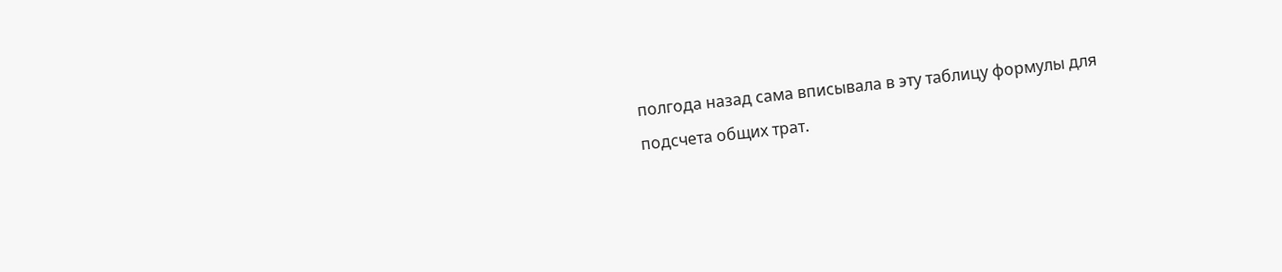полгода назад сама вписывала в эту таблицу формулы для подсчета общих трат.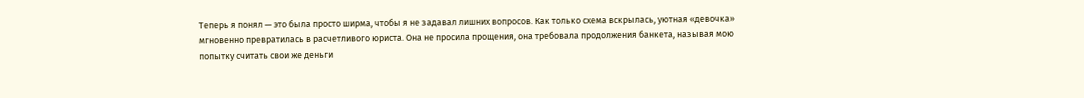Теперь я понял — это была просто ширма, чтобы я не задавал лишних вопросов. Как только схема вскрылась, уютная «девочка» мгновенно превратилась в расчетливого юриста. Она не просила прощения, она требовала продолжения банкета, называя мою попытку считать свои же деньги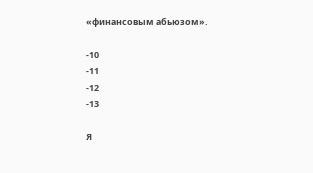«финансовым абьюзом».

-10
-11
-12
-13

Я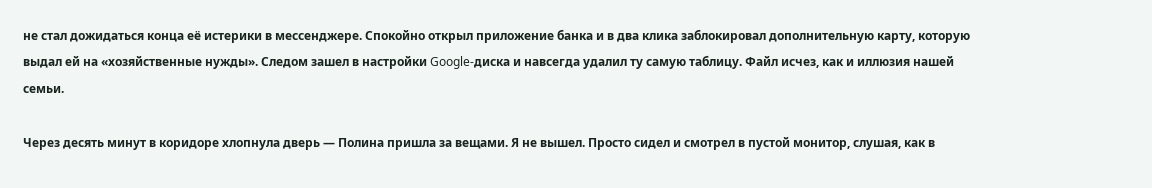не стал дожидаться конца её истерики в мессенджере. Спокойно открыл приложение банка и в два клика заблокировал дополнительную карту, которую выдал ей на «хозяйственные нужды». Следом зашел в настройки Google-диска и навсегда удалил ту самую таблицу. Файл исчез, как и иллюзия нашей семьи.

Через десять минут в коридоре хлопнула дверь — Полина пришла за вещами. Я не вышел. Просто сидел и смотрел в пустой монитор, слушая, как в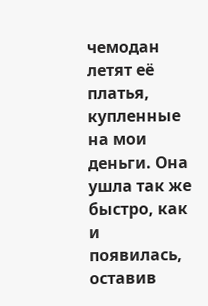чемодан летят её платья, купленные на мои деньги. Она ушла так же быстро, как и появилась, оставив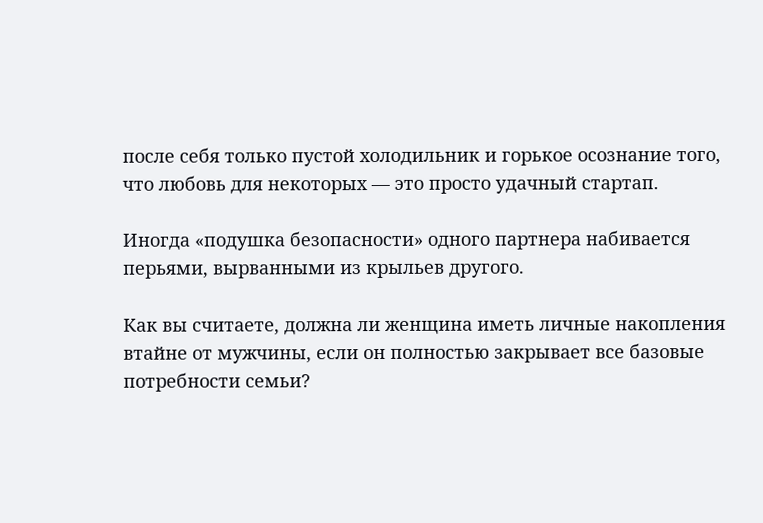после себя только пустой холодильник и горькое осознание того, что любовь для некоторых — это просто удачный стартап.

Иногда «подушка безопасности» одного партнера набивается перьями, вырванными из крыльев другого.

Как вы считаете, должна ли женщина иметь личные накопления втайне от мужчины, если он полностью закрывает все базовые потребности семьи?